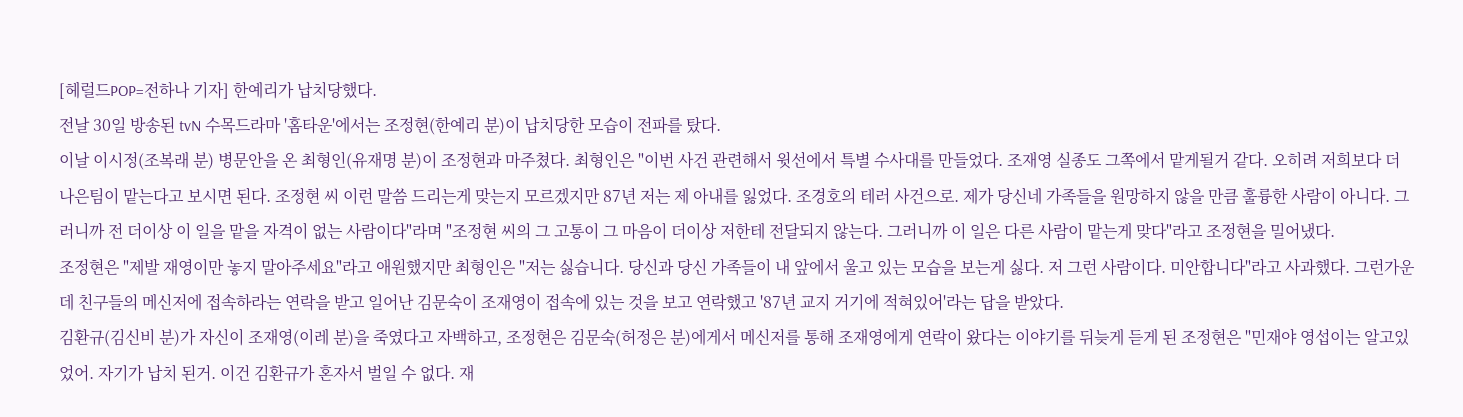[헤럴드POP=전하나 기자] 한예리가 납치당했다.
전날 30일 방송된 tvN 수목드라마 '홈타운'에서는 조정현(한예리 분)이 납치당한 모습이 전파를 탔다.
이날 이시정(조복래 분) 병문안을 온 최형인(유재명 분)이 조정현과 마주쳤다. 최형인은 "이번 사건 관련해서 윗선에서 특별 수사대를 만들었다. 조재영 실종도 그쪽에서 맡게될거 같다. 오히려 저희보다 더 나은팀이 맡는다고 보시면 된다. 조정현 씨 이런 말씀 드리는게 맞는지 모르겠지만 87년 저는 제 아내를 잃었다. 조경호의 테러 사건으로. 제가 당신네 가족들을 원망하지 않을 만큼 훌륭한 사람이 아니다. 그러니까 전 더이상 이 일을 맡을 자격이 없는 사람이다"라며 "조정현 씨의 그 고통이 그 마음이 더이상 저한테 전달되지 않는다. 그러니까 이 일은 다른 사람이 맡는게 맞다"라고 조정현을 밀어냈다.
조정현은 "제발 재영이만 놓지 말아주세요"라고 애원했지만 최형인은 "저는 싫습니다. 당신과 당신 가족들이 내 앞에서 울고 있는 모습을 보는게 싫다. 저 그런 사람이다. 미안합니다"라고 사과했다. 그런가운데 친구들의 메신저에 접속하라는 연락을 받고 일어난 김문숙이 조재영이 접속에 있는 것을 보고 연락했고 '87년 교지 거기에 적혀있어'라는 답을 받았다.
김환규(김신비 분)가 자신이 조재영(이레 분)을 죽였다고 자백하고, 조정현은 김문숙(허정은 분)에게서 메신저를 통해 조재영에게 연락이 왔다는 이야기를 뒤늦게 듣게 된 조정현은 "민재야 영섭이는 알고있었어. 자기가 납치 된거. 이건 김환규가 혼자서 벌일 수 없다. 재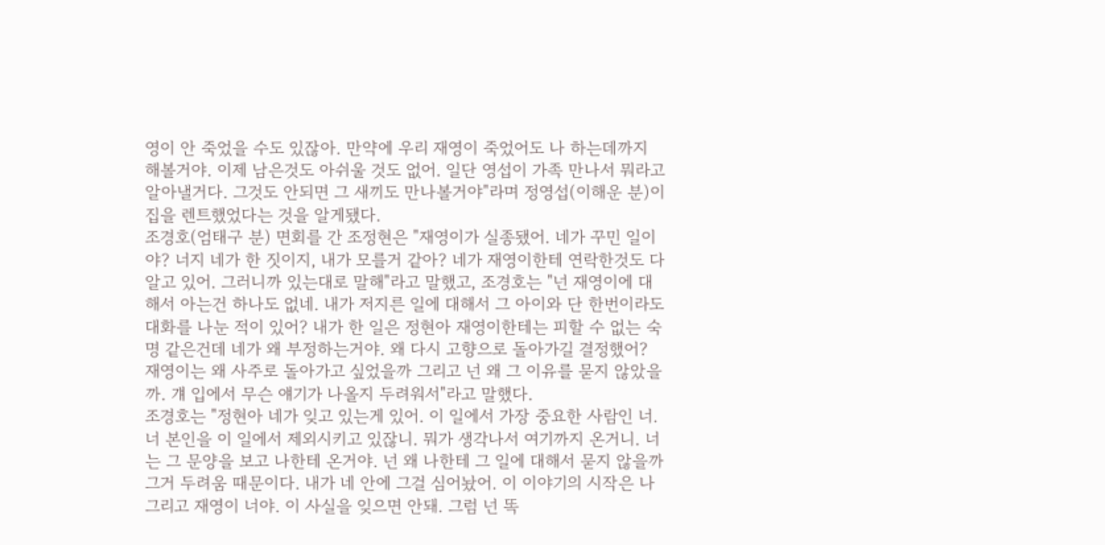영이 안 죽었을 수도 있잖아. 만약에 우리 재영이 죽었어도 나 하는데까지 해볼거야. 이제 남은것도 아쉬울 것도 없어. 일단 영섭이 가족 만나서 뭐라고 알아낼거다. 그것도 안되면 그 새끼도 만나볼거야"라며 정영섭(이해운 분)이 집을 렌트했었다는 것을 알게됐다.
조경호(엄태구 분) 면회를 간 조정현은 "재영이가 실종됐어. 네가 꾸민 일이야? 너지 네가 한 짓이지, 내가 모를거 같아? 네가 재영이한테 연락한것도 다 알고 있어. 그러니까 있는대로 말해"라고 말했고, 조경호는 "넌 재영이에 대해서 아는건 하나도 없네. 내가 저지른 일에 대해서 그 아이와 단 한번이라도 대화를 나눈 적이 있어? 내가 한 일은 정현아 재영이한테는 피할 수 없는 숙명 같은건데 네가 왜 부정하는거야. 왜 다시 고향으로 돌아가길 결정했어? 재영이는 왜 사주로 돌아가고 싶었을까 그리고 넌 왜 그 이유를 묻지 않았을까. 걔 입에서 무슨 얘기가 나올지 두려워서"라고 말했다.
조경호는 "정현아 네가 잊고 있는게 있어. 이 일에서 가장 중요한 사람인 너. 너 본인을 이 일에서 제외시키고 있잖니. 뭐가 생각나서 여기까지 온거니. 너는 그 문양을 보고 나한테 온거야. 넌 왜 나한테 그 일에 대해서 묻지 않을까 그거 두려움 때문이다. 내가 네 안에 그걸 심어놨어. 이 이야기의 시작은 나 그리고 재영이 너야. 이 사실을 잊으면 안돼. 그럼 넌 똑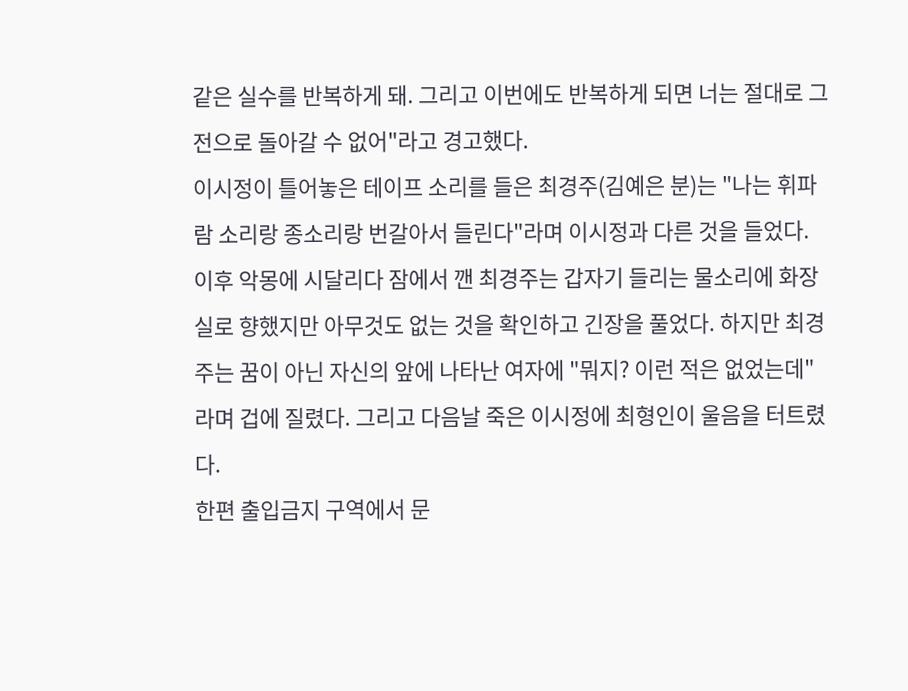같은 실수를 반복하게 돼. 그리고 이번에도 반복하게 되면 너는 절대로 그 전으로 돌아갈 수 없어"라고 경고했다.
이시정이 틀어놓은 테이프 소리를 들은 최경주(김예은 분)는 "나는 휘파람 소리랑 종소리랑 번갈아서 들린다"라며 이시정과 다른 것을 들었다. 이후 악몽에 시달리다 잠에서 깬 최경주는 갑자기 들리는 물소리에 화장실로 향했지만 아무것도 없는 것을 확인하고 긴장을 풀었다. 하지만 최경주는 꿈이 아닌 자신의 앞에 나타난 여자에 "뭐지? 이런 적은 없었는데"라며 겁에 질렸다. 그리고 다음날 죽은 이시정에 최형인이 울음을 터트렸다.
한편 출입금지 구역에서 문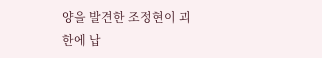양을 발견한 조정현이 괴한에 납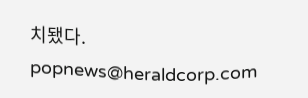치됐다.
popnews@heraldcorp.com